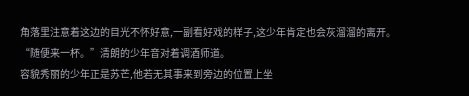角落里注意着这边的目光不怀好意,一副看好戏的样子,这少年肯定也会灰溜溜的离开。
“随便来一杯。”清朗的少年音对着调酒师道。
容貌秀丽的少年正是苏芒,他若无其事来到旁边的位置上坐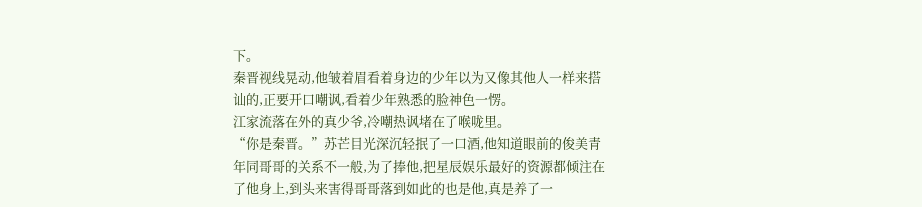下。
秦晋视线晃动,他皱着眉看着身边的少年以为又像其他人一样来搭讪的,正要开口嘲讽,看着少年熟悉的脸神色一愣。
江家流落在外的真少爷,冷嘲热讽堵在了喉咙里。
“你是秦晋。”苏芒目光深沉轻抿了一口酒,他知道眼前的俊美青年同哥哥的关系不一般,为了捧他,把星辰娱乐最好的资源都倾注在了他身上,到头来害得哥哥落到如此的也是他,真是养了一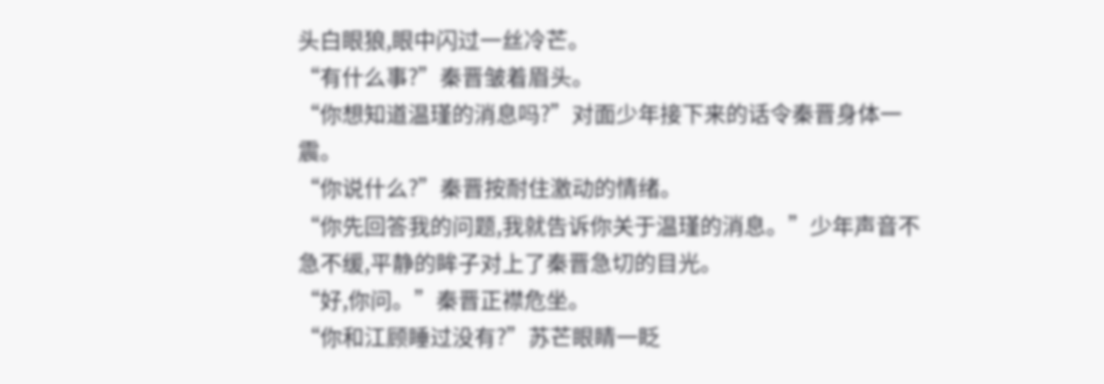头白眼狼,眼中闪过一丝冷芒。
“有什么事?”秦晋皱着眉头。
“你想知道温瑾的消息吗?”对面少年接下来的话令秦晋身体一震。
“你说什么?”秦晋按耐住激动的情绪。
“你先回答我的问题,我就告诉你关于温瑾的消息。”少年声音不急不缓,平静的眸子对上了秦晋急切的目光。
“好,你问。”秦晋正襟危坐。
“你和江顾睡过没有?”苏芒眼睛一眨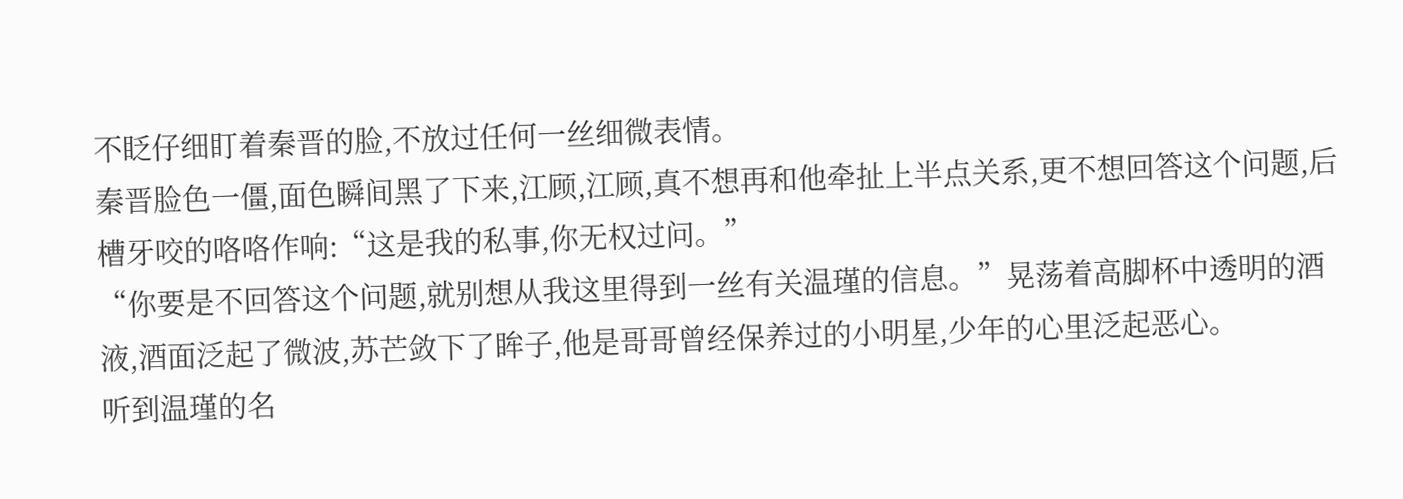不眨仔细盯着秦晋的脸,不放过任何一丝细微表情。
秦晋脸色一僵,面色瞬间黑了下来,江顾,江顾,真不想再和他牵扯上半点关系,更不想回答这个问题,后槽牙咬的咯咯作响:“这是我的私事,你无权过问。”
“你要是不回答这个问题,就别想从我这里得到一丝有关温瑾的信息。”晃荡着高脚杯中透明的酒液,酒面泛起了微波,苏芒敛下了眸子,他是哥哥曾经保养过的小明星,少年的心里泛起恶心。
听到温瑾的名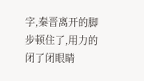字,秦晋离开的脚步顿住了,用力的闭了闭眼睛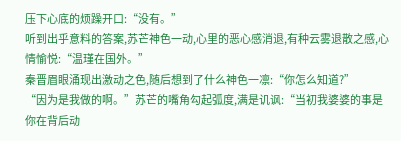压下心底的烦躁开口:“没有。”
听到出乎意料的答案,苏芒神色一动,心里的恶心感消退,有种云雾退散之感,心情愉悦:“温瑾在国外。”
秦晋眉眼涌现出激动之色,随后想到了什么神色一凛:“你怎么知道?”
“因为是我做的啊。”苏芒的嘴角勾起弧度,满是讥讽:“当初我婆婆的事是你在背后动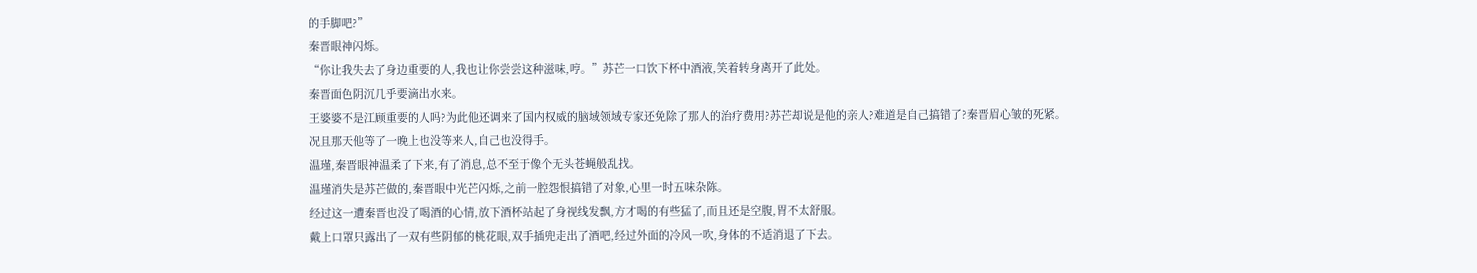的手脚吧?”
秦晋眼神闪烁。
“你让我失去了身边重要的人,我也让你尝尝这种滋味,哼。”苏芒一口饮下杯中酒液,笑着转身离开了此处。
秦晋面色阴沉几乎要滴出水来。
王婆婆不是江顾重要的人吗?为此他还调来了国内权威的脑域领域专家还免除了那人的治疗费用?苏芒却说是他的亲人?难道是自己搞错了?秦晋眉心皱的死紧。
况且那天他等了一晚上也没等来人,自己也没得手。
温瑾,秦晋眼神温柔了下来,有了消息,总不至于像个无头苍蝇般乱找。
温瑾消失是苏芒做的,秦晋眼中光芒闪烁,之前一腔怨恨搞错了对象,心里一时五味杂陈。
经过这一遭秦晋也没了喝酒的心情,放下酒杯站起了身视线发飘,方才喝的有些猛了,而且还是空腹,胃不太舒服。
戴上口罩只露出了一双有些阴郁的桃花眼,双手插兜走出了酒吧,经过外面的冷风一吹,身体的不适消退了下去。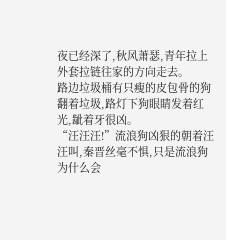夜已经深了,秋风萧瑟,青年拉上外套拉链往家的方向走去。
路边垃圾桶有只瘦的皮包骨的狗翻着垃圾,路灯下狗眼睛发着红光,龇着牙很凶。
“汪汪汪!”流浪狗凶狠的朝着汪汪叫,秦晋丝毫不惧,只是流浪狗为什么会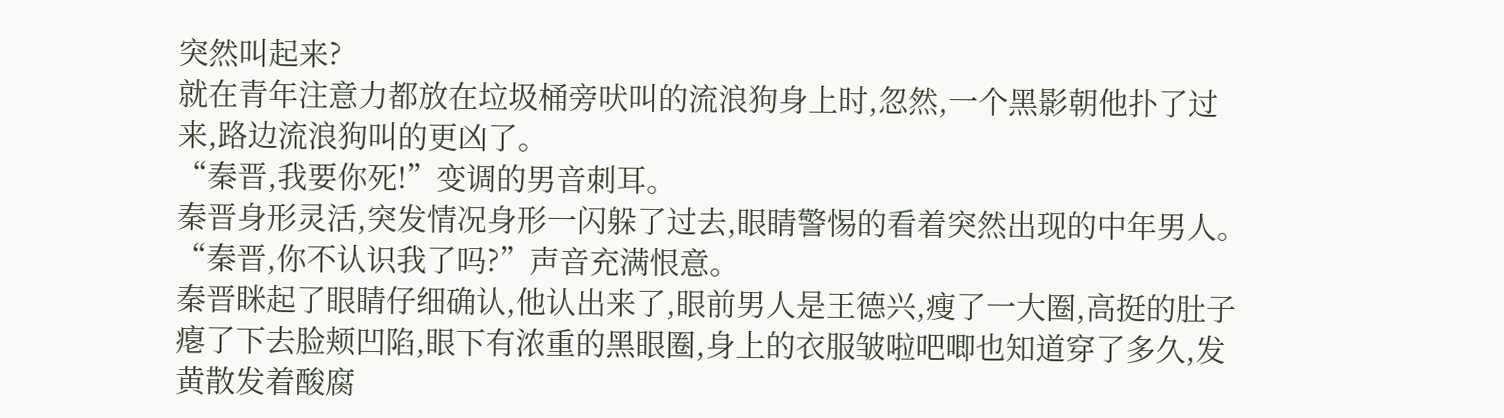突然叫起来?
就在青年注意力都放在垃圾桶旁吠叫的流浪狗身上时,忽然,一个黑影朝他扑了过来,路边流浪狗叫的更凶了。
“秦晋,我要你死!”变调的男音刺耳。
秦晋身形灵活,突发情况身形一闪躲了过去,眼睛警惕的看着突然出现的中年男人。
“秦晋,你不认识我了吗?”声音充满恨意。
秦晋眯起了眼睛仔细确认,他认出来了,眼前男人是王德兴,瘦了一大圈,高挺的肚子瘪了下去脸颊凹陷,眼下有浓重的黑眼圈,身上的衣服皱啦吧唧也知道穿了多久,发黄散发着酸腐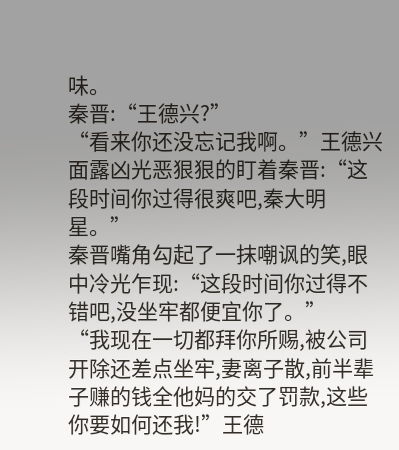味。
秦晋:“王德兴?”
“看来你还没忘记我啊。”王德兴面露凶光恶狠狠的盯着秦晋:“这段时间你过得很爽吧,秦大明星。”
秦晋嘴角勾起了一抹嘲讽的笑,眼中冷光乍现:“这段时间你过得不错吧,没坐牢都便宜你了。”
“我现在一切都拜你所赐,被公司开除还差点坐牢,妻离子散,前半辈子赚的钱全他妈的交了罚款,这些你要如何还我!”王德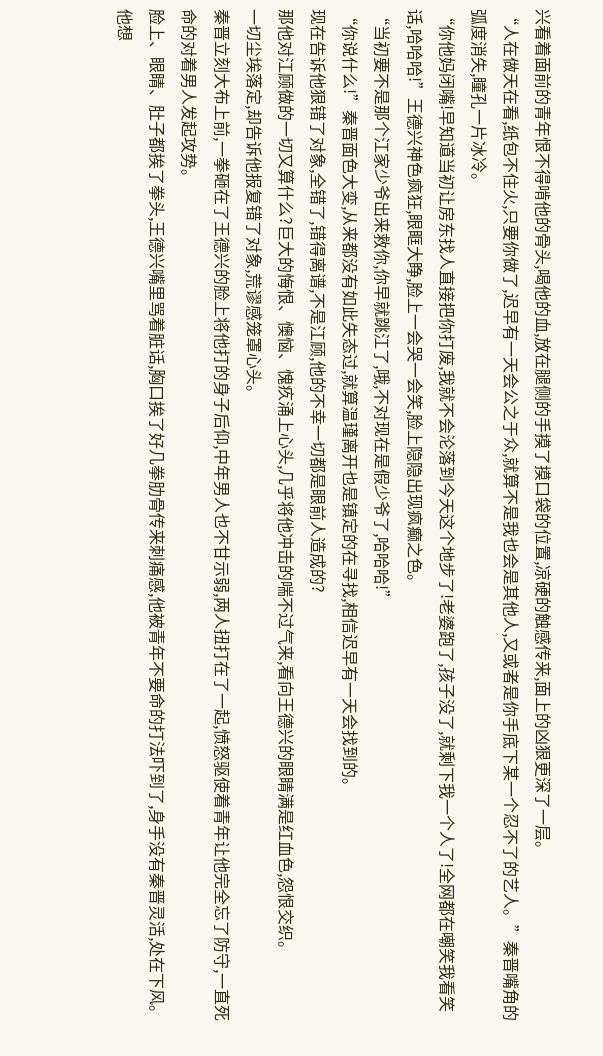兴看着面前的青年恨不得啃他的骨头,喝他的血,放在腿侧的手摸了摸口袋的位置,凉硬的触感传来,面上的凶狠更深了一层。
“人在做天在看,纸包不住火,只要你做了,迟早有一天会公之于众,就算不是我也会是其他人,又或者是你手底下某一个忍不了的艺人。”秦晋嘴角的弧度消失,瞳孔一片冰冷。
“你他妈闭嘴!早知道当初让房东找人直接把你打废,我就不会沦落到今天这个地步了!老婆跑了,孩子没了,就剩下我一个人了!全网都在嘲笑我看笑话,哈哈哈!”王德兴神色疯狂,眼眶大睁,脸上一会哭一会笑,脸上隐隐出现疯癫之色。
“当初要不是那个江家少爷出来救你,你早就跳江了,哦,不对现在是假少爷了,哈哈哈!”
“你说什么!”秦晋面色大变,从来都没有如此失态过,就算温瑾离开也是镇定的在寻找,相信迟早有一天会找到的。
现在告诉他狠错了对象,全错了,错得离谱,不是江顾,他的不幸一切都是眼前人造成的?
那他对江顾做的一切又算什么?巨大的悔恨、懊恼、愧疚涌上心头,几乎将他冲击的喘不过气来,看向王德兴的眼睛满是红血色,怨恨交织。
一切尘埃落定,却告诉他报复错了对象,荒谬感笼罩心头。
秦晋立刻大布上前,一拳砸在了王德兴的脸上将他打的身子后仰,中年男人也不甘示弱,两人扭打在了一起,愤怒驱使着青年让他完全忘了防守,一直死命的对着男人发起攻势。
脸上、眼睛、肚子都挨了拳头,王德兴嘴里骂着脏话,胸口挨了好几拳肋骨传来刺痛感,他被青年不要命的打法吓到了,身手没有秦晋灵活,处在下风。
他想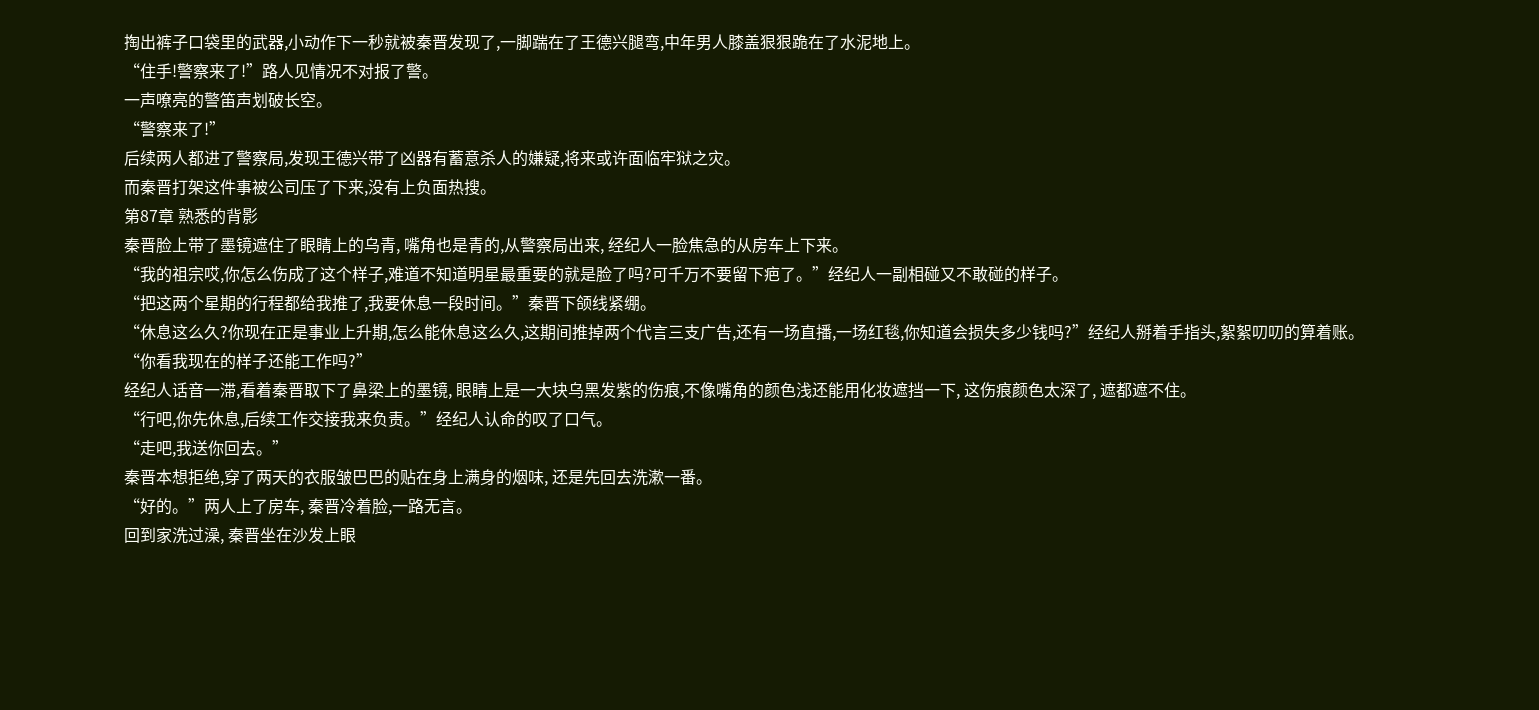掏出裤子口袋里的武器,小动作下一秒就被秦晋发现了,一脚踹在了王德兴腿弯,中年男人膝盖狠狠跪在了水泥地上。
“住手!警察来了!”路人见情况不对报了警。
一声嘹亮的警笛声划破长空。
“警察来了!”
后续两人都进了警察局,发现王德兴带了凶器有蓄意杀人的嫌疑,将来或许面临牢狱之灾。
而秦晋打架这件事被公司压了下来,没有上负面热搜。
第87章 熟悉的背影
秦晋脸上带了墨镜遮住了眼睛上的乌青, 嘴角也是青的,从警察局出来, 经纪人一脸焦急的从房车上下来。
“我的祖宗哎,你怎么伤成了这个样子,难道不知道明星最重要的就是脸了吗?可千万不要留下疤了。”经纪人一副相碰又不敢碰的样子。
“把这两个星期的行程都给我推了,我要休息一段时间。”秦晋下颌线紧绷。
“休息这么久?你现在正是事业上升期,怎么能休息这么久,这期间推掉两个代言三支广告,还有一场直播,一场红毯,你知道会损失多少钱吗?”经纪人掰着手指头,絮絮叨叨的算着账。
“你看我现在的样子还能工作吗?”
经纪人话音一滞,看着秦晋取下了鼻梁上的墨镜, 眼睛上是一大块乌黑发紫的伤痕,不像嘴角的颜色浅还能用化妆遮挡一下, 这伤痕颜色太深了, 遮都遮不住。
“行吧,你先休息,后续工作交接我来负责。”经纪人认命的叹了口气。
“走吧,我送你回去。”
秦晋本想拒绝,穿了两天的衣服皱巴巴的贴在身上满身的烟味, 还是先回去洗漱一番。
“好的。”两人上了房车, 秦晋冷着脸,一路无言。
回到家洗过澡, 秦晋坐在沙发上眼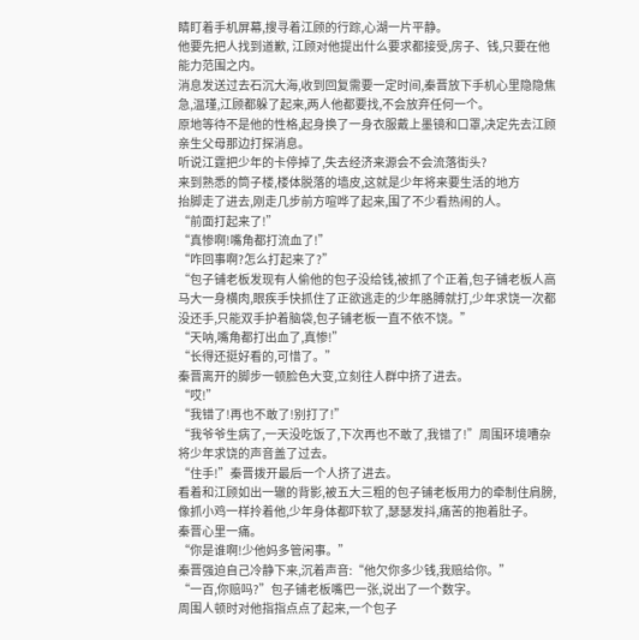睛盯着手机屏幕,搜寻着江顾的行踪,心湖一片平静。
他要先把人找到道歉, 江顾对他提出什么要求都接受,房子、钱,只要在他能力范围之内。
消息发送过去石沉大海,收到回复需要一定时间,秦晋放下手机心里隐隐焦急,温瑾,江顾都躲了起来,两人他都要找,不会放弃任何一个。
原地等待不是他的性格,起身换了一身衣服戴上墨镜和口罩,决定先去江顾亲生父母那边打探消息。
听说江霆把少年的卡停掉了,失去经济来源会不会流落街头?
来到熟悉的筒子楼,楼体脱落的墙皮,这就是少年将来要生活的地方
抬脚走了进去,刚走几步前方喧哗了起来,围了不少看热闹的人。
“前面打起来了!”
“真惨啊!嘴角都打流血了!”
“咋回事啊?怎么打起来了?”
“包子铺老板发现有人偷他的包子没给钱,被抓了个正着,包子铺老板人高马大一身横肉,眼疾手快抓住了正欲逃走的少年胳膊就打,少年求饶一次都没还手,只能双手护着脑袋,包子铺老板一直不依不饶。”
“天呐,嘴角都打出血了,真惨!”
“长得还挺好看的,可惜了。”
秦晋离开的脚步一顿脸色大变,立刻往人群中挤了进去。
“哎!”
“我错了!再也不敢了!别打了!”
“我爷爷生病了,一天没吃饭了,下次再也不敢了,我错了!”周围环境嘈杂将少年求饶的声音盖了过去。
“住手!”秦晋拨开最后一个人挤了进去。
看着和江顾如出一辙的背影,被五大三粗的包子铺老板用力的牵制住肩膀,像抓小鸡一样拎着他,少年身体都吓软了,瑟瑟发抖,痛苦的抱着肚子。
秦晋心里一痛。
“你是谁啊!少他妈多管闲事。”
秦晋强迫自己冷静下来,沉着声音:“他欠你多少钱,我赔给你。”
“一百,你赔吗?”包子铺老板嘴巴一张,说出了一个数字。
周围人顿时对他指指点点了起来,一个包子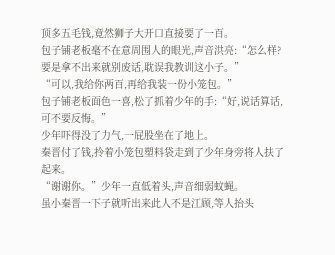顶多五毛钱,竟然狮子大开口直接要了一百。
包子铺老板毫不在意周围人的眼光,声音洪亮:“怎么样?要是拿不出来就别废话,耽误我教训这小子。”
“可以,我给你两百,再给我装一份小笼包。”
包子铺老板面色一喜,松了抓着少年的手:“好,说话算话,可不要反悔。”
少年吓得没了力气,一屁股坐在了地上。
秦晋付了钱,拎着小笼包塑料袋走到了少年身旁将人扶了起来。
“谢谢你。”少年一直低着头,声音细弱蚊蝇。
虽小秦晋一下子就听出来此人不是江顾,等人抬头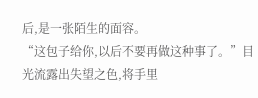后,是一张陌生的面容。
“这包子给你,以后不要再做这种事了。”目光流露出失望之色,将手里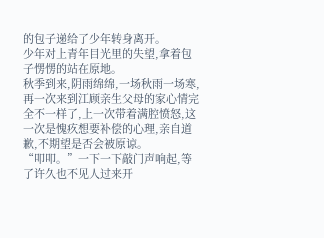的包子递给了少年转身离开。
少年对上青年目光里的失望,拿着包子愣愣的站在原地。
秋季到来,阴雨绵绵,一场秋雨一场寒,再一次来到江顾亲生父母的家心情完全不一样了,上一次带着满腔愤怒,这一次是愧疚想要补偿的心理,亲自道歉,不期望是否会被原谅。
“叩叩。”一下一下敲门声响起,等了许久也不见人过来开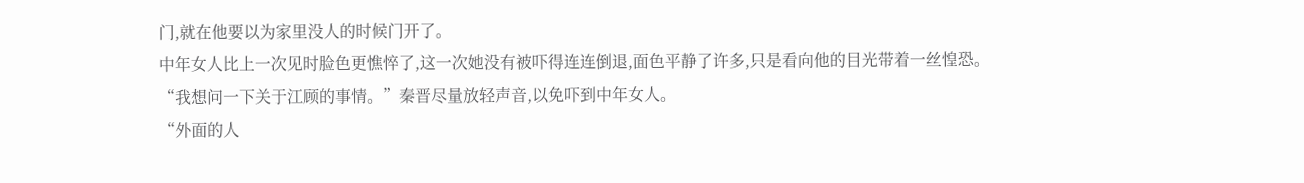门,就在他要以为家里没人的时候门开了。
中年女人比上一次见时脸色更憔悴了,这一次她没有被吓得连连倒退,面色平静了许多,只是看向他的目光带着一丝惶恐。
“我想问一下关于江顾的事情。”秦晋尽量放轻声音,以免吓到中年女人。
“外面的人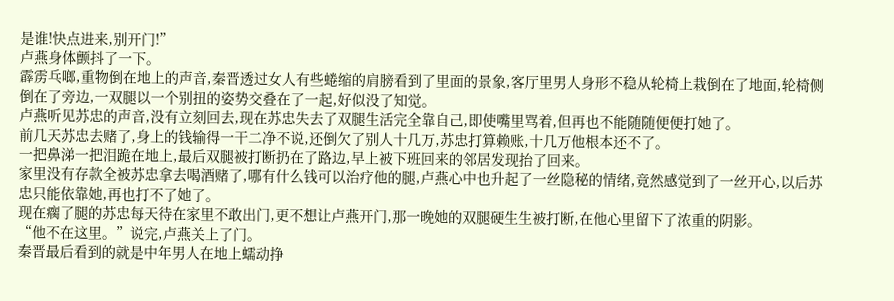是谁!快点进来,别开门!”
卢燕身体颤抖了一下。
霹雳乓啷,重物倒在地上的声音,秦晋透过女人有些蜷缩的肩膀看到了里面的景象,客厅里男人身形不稳从轮椅上栽倒在了地面,轮椅侧倒在了旁边,一双腿以一个别扭的姿势交叠在了一起,好似没了知觉。
卢燕听见苏忠的声音,没有立刻回去,现在苏忠失去了双腿生活完全靠自己,即使嘴里骂着,但再也不能随随便便打她了。
前几天苏忠去赌了,身上的钱输得一干二净不说,还倒欠了别人十几万,苏忠打算赖账,十几万他根本还不了。
一把鼻涕一把泪跪在地上,最后双腿被打断扔在了路边,早上被下班回来的邻居发现抬了回来。
家里没有存款全被苏忠拿去喝酒赌了,哪有什么钱可以治疗他的腿,卢燕心中也升起了一丝隐秘的情绪,竟然感觉到了一丝开心,以后苏忠只能依靠她,再也打不了她了。
现在瘸了腿的苏忠每天待在家里不敢出门,更不想让卢燕开门,那一晚她的双腿硬生生被打断,在他心里留下了浓重的阴影。
“他不在这里。”说完,卢燕关上了门。
秦晋最后看到的就是中年男人在地上蠕动挣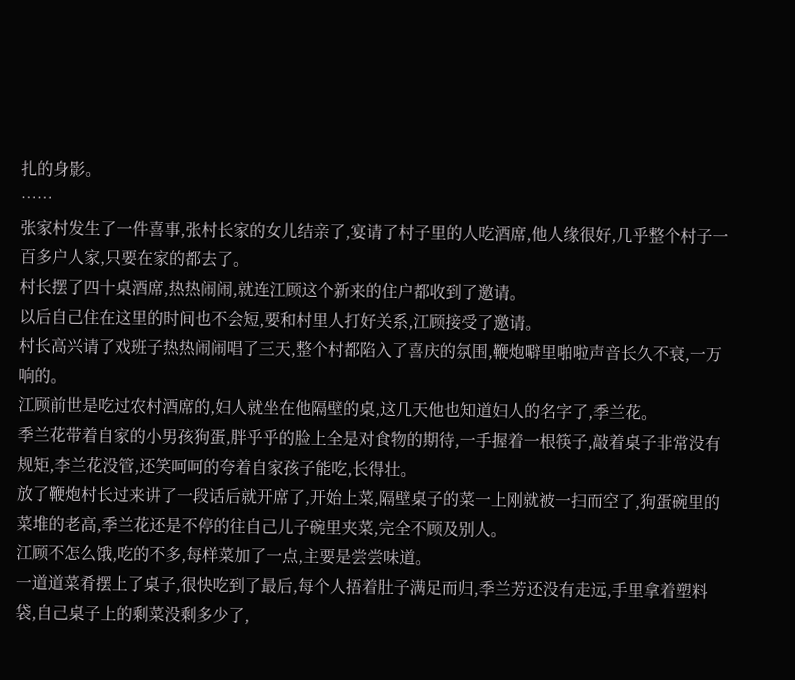扎的身影。
……
张家村发生了一件喜事,张村长家的女儿结亲了,宴请了村子里的人吃酒席,他人缘很好,几乎整个村子一百多户人家,只要在家的都去了。
村长摆了四十桌酒席,热热闹闹,就连江顾这个新来的住户都收到了邀请。
以后自己住在这里的时间也不会短,要和村里人打好关系,江顾接受了邀请。
村长高兴请了戏班子热热闹闹唱了三天,整个村都陷入了喜庆的氛围,鞭炮噼里啪啦声音长久不衰,一万响的。
江顾前世是吃过农村酒席的,妇人就坐在他隔壁的桌,这几天他也知道妇人的名字了,季兰花。
季兰花带着自家的小男孩狗蛋,胖乎乎的脸上全是对食物的期待,一手握着一根筷子,敲着桌子非常没有规矩,李兰花没管,还笑呵呵的夸着自家孩子能吃,长得壮。
放了鞭炮村长过来讲了一段话后就开席了,开始上菜,隔壁桌子的菜一上刚就被一扫而空了,狗蛋碗里的菜堆的老高,季兰花还是不停的往自己儿子碗里夹菜,完全不顾及别人。
江顾不怎么饿,吃的不多,每样菜加了一点,主要是尝尝味道。
一道道菜肴摆上了桌子,很快吃到了最后,每个人捂着肚子满足而归,季兰芳还没有走远,手里拿着塑料袋,自己桌子上的剩菜没剩多少了,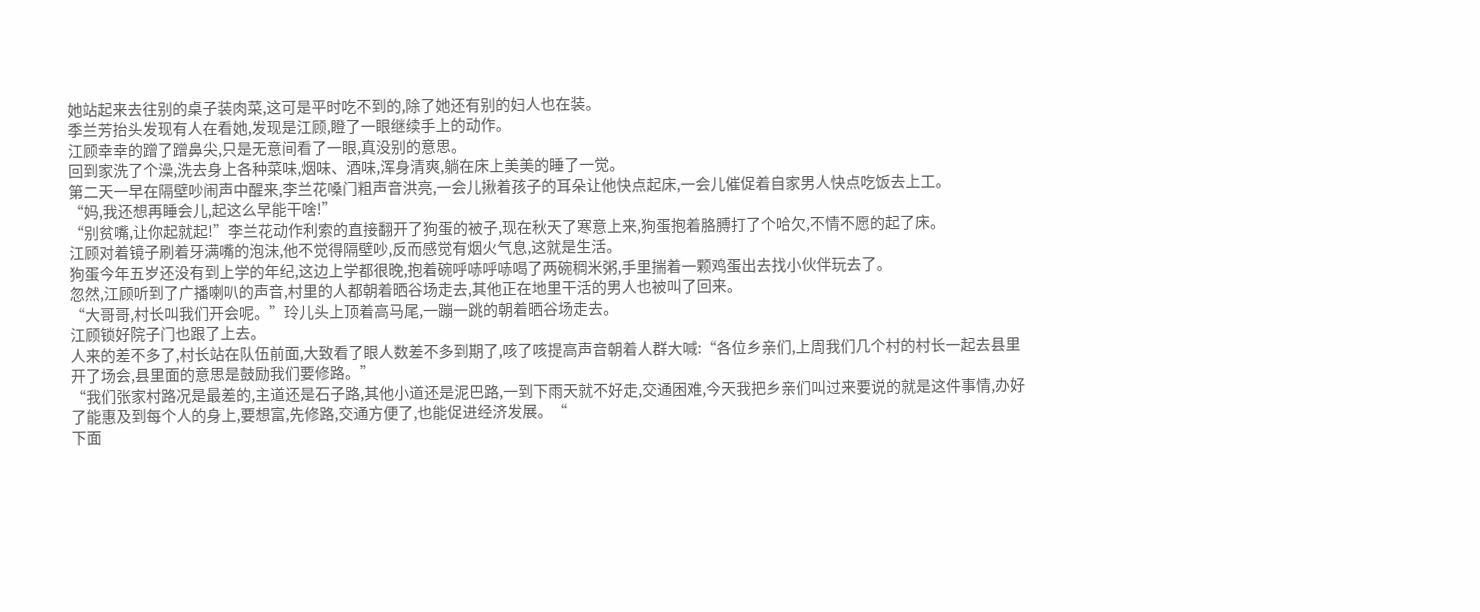她站起来去往别的桌子装肉菜,这可是平时吃不到的,除了她还有别的妇人也在装。
季兰芳抬头发现有人在看她,发现是江顾,瞪了一眼继续手上的动作。
江顾幸幸的蹭了蹭鼻尖,只是无意间看了一眼,真没别的意思。
回到家洗了个澡,洗去身上各种菜味,烟味、酒味,浑身清爽,躺在床上美美的睡了一觉。
第二天一早在隔壁吵闹声中醒来,李兰花嗓门粗声音洪亮,一会儿揪着孩子的耳朵让他快点起床,一会儿催促着自家男人快点吃饭去上工。
“妈,我还想再睡会儿,起这么早能干啥!”
“别贫嘴,让你起就起!”李兰花动作利索的直接翻开了狗蛋的被子,现在秋天了寒意上来,狗蛋抱着胳膊打了个哈欠,不情不愿的起了床。
江顾对着镜子刷着牙满嘴的泡沫,他不觉得隔壁吵,反而感觉有烟火气息,这就是生活。
狗蛋今年五岁还没有到上学的年纪,这边上学都很晚,抱着碗呼哧呼哧喝了两碗稠米粥,手里揣着一颗鸡蛋出去找小伙伴玩去了。
忽然,江顾听到了广播喇叭的声音,村里的人都朝着晒谷场走去,其他正在地里干活的男人也被叫了回来。
“大哥哥,村长叫我们开会呢。”玲儿头上顶着高马尾,一蹦一跳的朝着晒谷场走去。
江顾锁好院子门也跟了上去。
人来的差不多了,村长站在队伍前面,大致看了眼人数差不多到期了,咳了咳提高声音朝着人群大喊:“各位乡亲们,上周我们几个村的村长一起去县里开了场会,县里面的意思是鼓励我们要修路。”
“我们张家村路况是最差的,主道还是石子路,其他小道还是泥巴路,一到下雨天就不好走,交通困难,今天我把乡亲们叫过来要说的就是这件事情,办好了能惠及到每个人的身上,要想富,先修路,交通方便了,也能促进经济发展。“
下面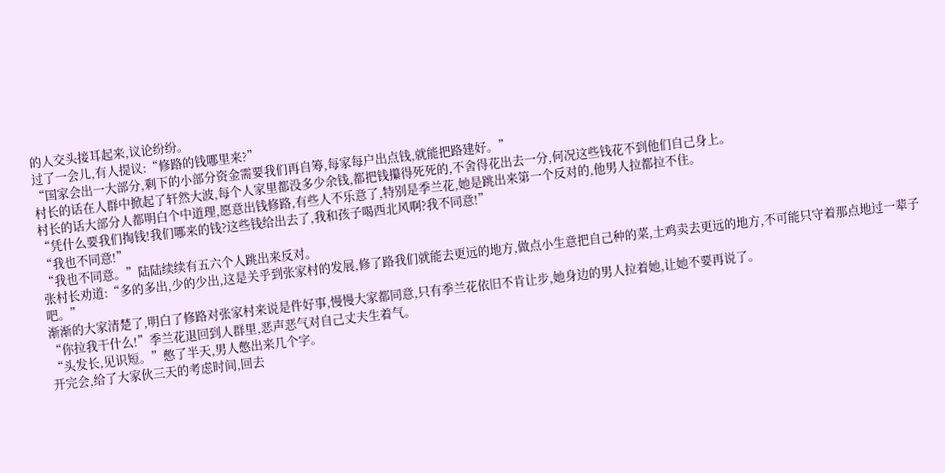的人交头接耳起来,议论纷纷。
过了一会儿,有人提议:“修路的钱哪里来?”
“国家会出一大部分,剩下的小部分资金需要我们再自筹,每家每户出点钱,就能把路建好。”
村长的话在人群中掀起了轩然大波,每个人家里都没多少余钱,都把钱攥得死死的,不舍得花出去一分,何况这些钱花不到他们自己身上。
村长的话大部分人都明白个中道理,愿意出钱修路,有些人不乐意了,特别是季兰花,她是跳出来第一个反对的,他男人拉都拉不住。
“凭什么要我们掏钱!我们哪来的钱?这些钱给出去了,我和孩子喝西北风啊?我不同意!”
“我也不同意!”
“我也不同意。”陆陆续续有五六个人跳出来反对。
张村长劝道:“多的多出,少的少出,这是关乎到张家村的发展,修了路我们就能去更远的地方,做点小生意把自己种的菜,土鸡卖去更远的地方,不可能只守着那点地过一辈子吧。”
渐渐的大家清楚了,明白了修路对张家村来说是件好事,慢慢大家都同意,只有季兰花依旧不肯让步,她身边的男人拉着她,让她不要再说了。
“你拉我干什么!”季兰花退回到人群里,恶声恶气对自己丈夫生着气。
“头发长,见识短。”憋了半天,男人憋出来几个字。
开完会,给了大家伙三天的考虑时间,回去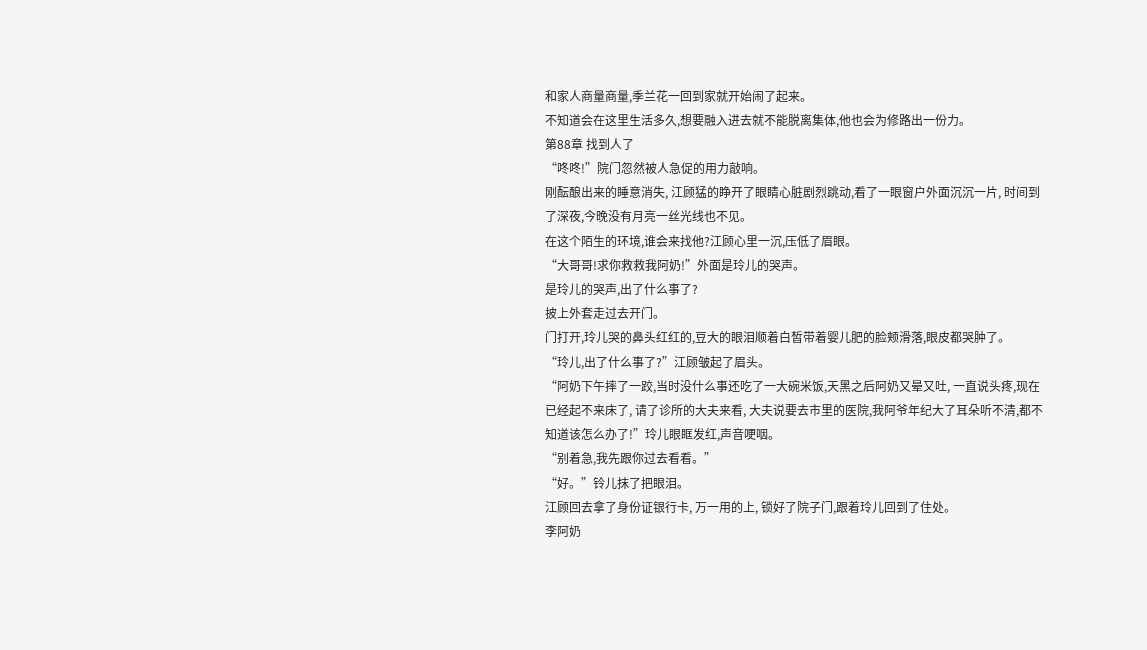和家人商量商量,季兰花一回到家就开始闹了起来。
不知道会在这里生活多久,想要融入进去就不能脱离集体,他也会为修路出一份力。
第88章 找到人了
“咚咚!”院门忽然被人急促的用力敲响。
刚酝酿出来的睡意消失, 江顾猛的睁开了眼睛心脏剧烈跳动,看了一眼窗户外面沉沉一片, 时间到了深夜,今晚没有月亮一丝光线也不见。
在这个陌生的环境,谁会来找他?江顾心里一沉,压低了眉眼。
“大哥哥!求你救救我阿奶!”外面是玲儿的哭声。
是玲儿的哭声,出了什么事了?
披上外套走过去开门。
门打开,玲儿哭的鼻头红红的,豆大的眼泪顺着白皙带着婴儿肥的脸颊滑落,眼皮都哭肿了。
“玲儿,出了什么事了?”江顾皱起了眉头。
“阿奶下午摔了一跤,当时没什么事还吃了一大碗米饭,天黑之后阿奶又晕又吐, 一直说头疼,现在已经起不来床了, 请了诊所的大夫来看, 大夫说要去市里的医院,我阿爷年纪大了耳朵听不清,都不知道该怎么办了!”玲儿眼眶发红,声音哽咽。
“别着急,我先跟你过去看看。”
“好。”铃儿抹了把眼泪。
江顾回去拿了身份证银行卡, 万一用的上, 锁好了院子门,跟着玲儿回到了住处。
李阿奶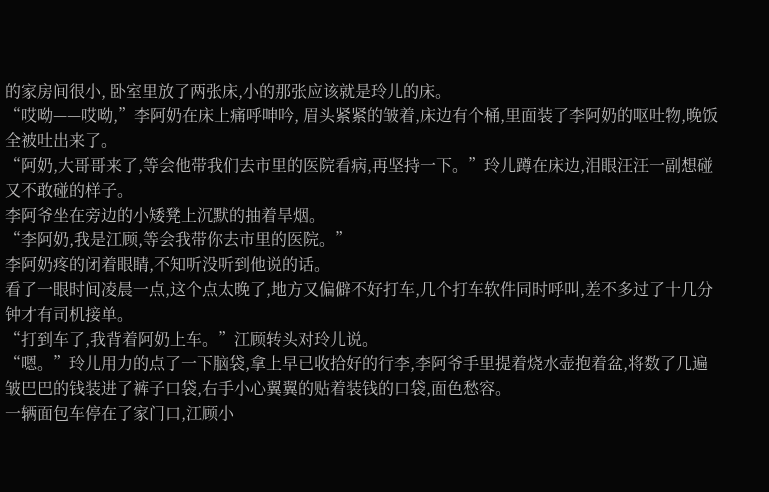的家房间很小, 卧室里放了两张床,小的那张应该就是玲儿的床。
“哎呦——哎呦,”李阿奶在床上痛呼呻吟, 眉头紧紧的皱着,床边有个桶,里面装了李阿奶的呕吐物,晚饭全被吐出来了。
“阿奶,大哥哥来了,等会他带我们去市里的医院看病,再坚持一下。”玲儿蹲在床边,泪眼汪汪一副想碰又不敢碰的样子。
李阿爷坐在旁边的小矮凳上沉默的抽着旱烟。
“李阿奶,我是江顾,等会我带你去市里的医院。”
李阿奶疼的闭着眼睛,不知听没听到他说的话。
看了一眼时间凌晨一点,这个点太晚了,地方又偏僻不好打车,几个打车软件同时呼叫,差不多过了十几分钟才有司机接单。
“打到车了,我背着阿奶上车。”江顾转头对玲儿说。
“嗯。”玲儿用力的点了一下脑袋,拿上早已收拾好的行李,李阿爷手里提着烧水壶抱着盆,将数了几遍皱巴巴的钱装进了裤子口袋,右手小心翼翼的贴着装钱的口袋,面色愁容。
一辆面包车停在了家门口,江顾小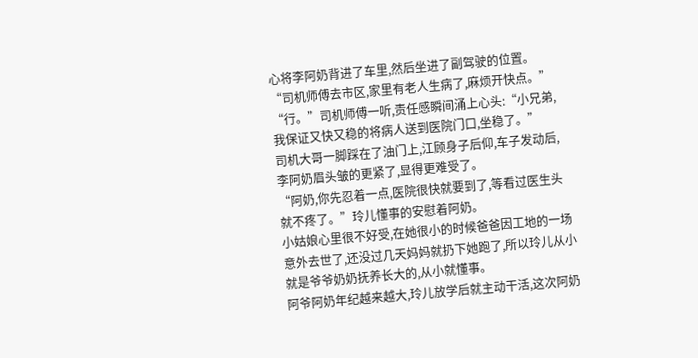心将李阿奶背进了车里,然后坐进了副驾驶的位置。
“司机师傅去市区,家里有老人生病了,麻烦开快点。”
“行。”司机师傅一听,责任感瞬间涌上心头:“小兄弟,我保证又快又稳的将病人送到医院门口,坐稳了。”
司机大哥一脚踩在了油门上,江顾身子后仰,车子发动后,李阿奶眉头皱的更紧了,显得更难受了。
“阿奶,你先忍着一点,医院很快就要到了,等看过医生头就不疼了。”玲儿懂事的安慰着阿奶。
小姑娘心里很不好受,在她很小的时候爸爸因工地的一场意外去世了,还没过几天妈妈就扔下她跑了,所以玲儿从小就是爷爷奶奶抚养长大的,从小就懂事。
阿爷阿奶年纪越来越大,玲儿放学后就主动干活,这次阿奶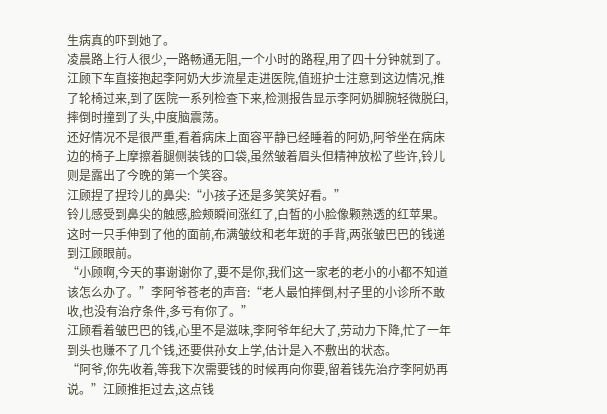生病真的吓到她了。
凌晨路上行人很少,一路畅通无阻,一个小时的路程,用了四十分钟就到了。
江顾下车直接抱起李阿奶大步流星走进医院,值班护士注意到这边情况,推了轮椅过来,到了医院一系列检查下来,检测报告显示李阿奶脚腕轻微脱臼,摔倒时撞到了头,中度脑震荡。
还好情况不是很严重,看着病床上面容平静已经睡着的阿奶,阿爷坐在病床边的椅子上摩擦着腿侧装钱的口袋,虽然皱着眉头但精神放松了些许,铃儿则是露出了今晚的第一个笑容。
江顾捏了捏玲儿的鼻尖:“小孩子还是多笑笑好看。”
铃儿感受到鼻尖的触感,脸颊瞬间涨红了,白皙的小脸像颗熟透的红苹果。
这时一只手伸到了他的面前,布满皱纹和老年斑的手背,两张皱巴巴的钱递到江顾眼前。
“小顾啊,今天的事谢谢你了,要不是你,我们这一家老的老小的小都不知道该怎么办了。”李阿爷苍老的声音:“老人最怕摔倒,村子里的小诊所不敢收,也没有治疗条件,多亏有你了。”
江顾看着皱巴巴的钱,心里不是滋味,李阿爷年纪大了,劳动力下降,忙了一年到头也赚不了几个钱,还要供孙女上学,估计是入不敷出的状态。
“阿爷,你先收着,等我下次需要钱的时候再向你要,留着钱先治疗李阿奶再说。”江顾推拒过去,这点钱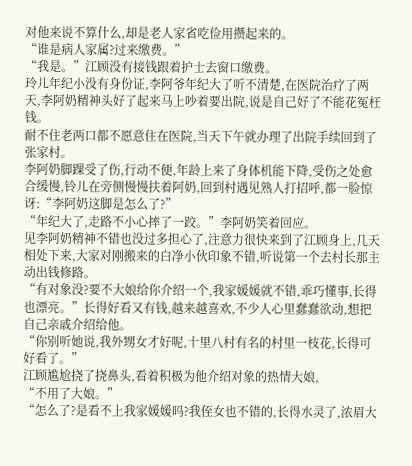对他来说不算什么,却是老人家省吃俭用攒起来的。
“谁是病人家属?过来缴费。”
“我是。”江顾没有接钱跟着护士去窗口缴费。
玲儿年纪小没有身份证,李阿爷年纪大了听不清楚,在医院治疗了两天,李阿奶精神头好了起来马上吵着要出院,说是自己好了不能花冤枉钱。
耐不住老两口都不愿意住在医院,当天下午就办理了出院手续回到了张家村。
李阿奶脚踝受了伤,行动不便,年龄上来了身体机能下降,受伤之处愈合缓慢,铃儿在旁侧慢慢扶着阿奶,回到村遇见熟人打招呼,都一脸惊讶:“李阿奶这脚是怎么了?”
“年纪大了,走路不小心摔了一跤。”李阿奶笑着回应。
见李阿奶精神不错也没过多担心了,注意力很快来到了江顾身上,几天相处下来,大家对刚搬来的白净小伙印象不错,听说第一个去村长那主动出钱修路。
“有对象没?要不大娘给你介绍一个,我家媛媛就不错,乖巧懂事,长得也漂亮。”长得好看又有钱,越来越喜欢,不少人心里蠢蠢欲动,想把自己亲戚介绍给他。
“你别听她说,我外甥女才好呢,十里八村有名的村里一枝花,长得可好看了。”
江顾尴尬挠了挠鼻头,看着积极为他介绍对象的热情大娘,
“不用了大娘。”
“怎么了?是看不上我家媛媛吗?我侄女也不错的,长得水灵了,浓眉大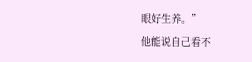眼好生养。”
他能说自己看不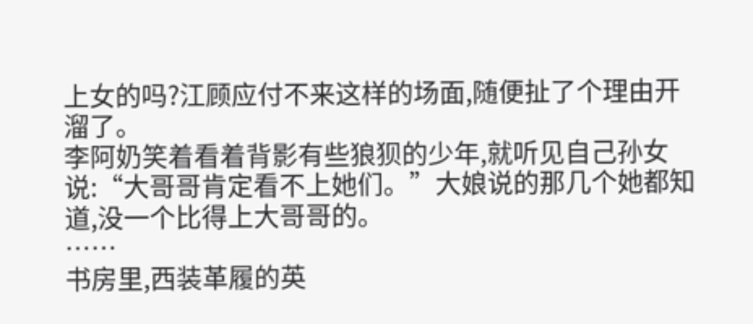上女的吗?江顾应付不来这样的场面,随便扯了个理由开溜了。
李阿奶笑着看着背影有些狼狈的少年,就听见自己孙女说:“大哥哥肯定看不上她们。”大娘说的那几个她都知道,没一个比得上大哥哥的。
……
书房里,西装革履的英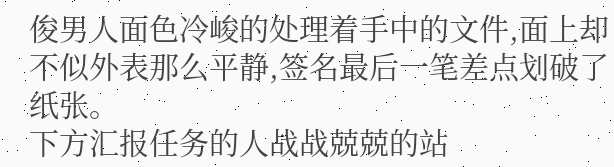俊男人面色冷峻的处理着手中的文件,面上却不似外表那么平静,签名最后一笔差点划破了纸张。
下方汇报任务的人战战兢兢的站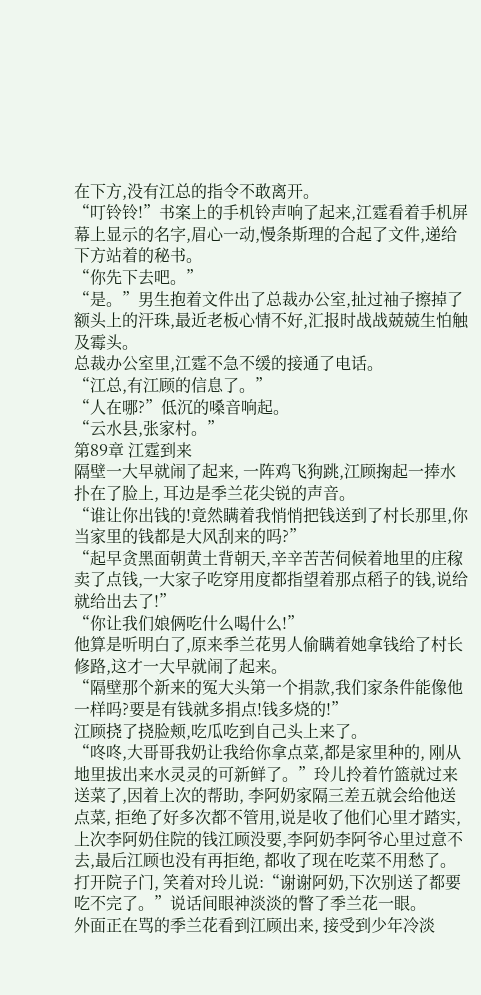在下方,没有江总的指令不敢离开。
“叮铃铃!”书案上的手机铃声响了起来,江霆看着手机屏幕上显示的名字,眉心一动,慢条斯理的合起了文件,递给下方站着的秘书。
“你先下去吧。”
“是。”男生抱着文件出了总裁办公室,扯过袖子擦掉了额头上的汗珠,最近老板心情不好,汇报时战战兢兢生怕触及霉头。
总裁办公室里,江霆不急不缓的接通了电话。
“江总,有江顾的信息了。”
“人在哪?”低沉的嗓音响起。
“云水县,张家村。”
第89章 江霆到来
隔壁一大早就闹了起来, 一阵鸡飞狗跳,江顾掬起一捧水扑在了脸上, 耳边是季兰花尖锐的声音。
“谁让你出钱的!竟然瞒着我悄悄把钱送到了村长那里,你当家里的钱都是大风刮来的吗?”
“起早贪黑面朝黄土背朝天,辛辛苦苦伺候着地里的庄稼卖了点钱,一大家子吃穿用度都指望着那点稻子的钱,说给就给出去了!”
“你让我们娘俩吃什么喝什么!”
他算是听明白了,原来季兰花男人偷瞒着她拿钱给了村长修路,这才一大早就闹了起来。
“隔壁那个新来的冤大头第一个捐款,我们家条件能像他一样吗?要是有钱就多捐点!钱多烧的!”
江顾挠了挠脸颊,吃瓜吃到自己头上来了。
“咚咚,大哥哥我奶让我给你拿点菜,都是家里种的, 刚从地里拔出来水灵灵的可新鲜了。”玲儿拎着竹篮就过来送菜了,因着上次的帮助, 李阿奶家隔三差五就会给他送点菜, 拒绝了好多次都不管用,说是收了他们心里才踏实,上次李阿奶住院的钱江顾没要,李阿奶李阿爷心里过意不去,最后江顾也没有再拒绝, 都收了现在吃菜不用愁了。
打开院子门, 笑着对玲儿说:“谢谢阿奶,下次别送了都要吃不完了。”说话间眼神淡淡的瞥了季兰花一眼。
外面正在骂的季兰花看到江顾出来, 接受到少年冷淡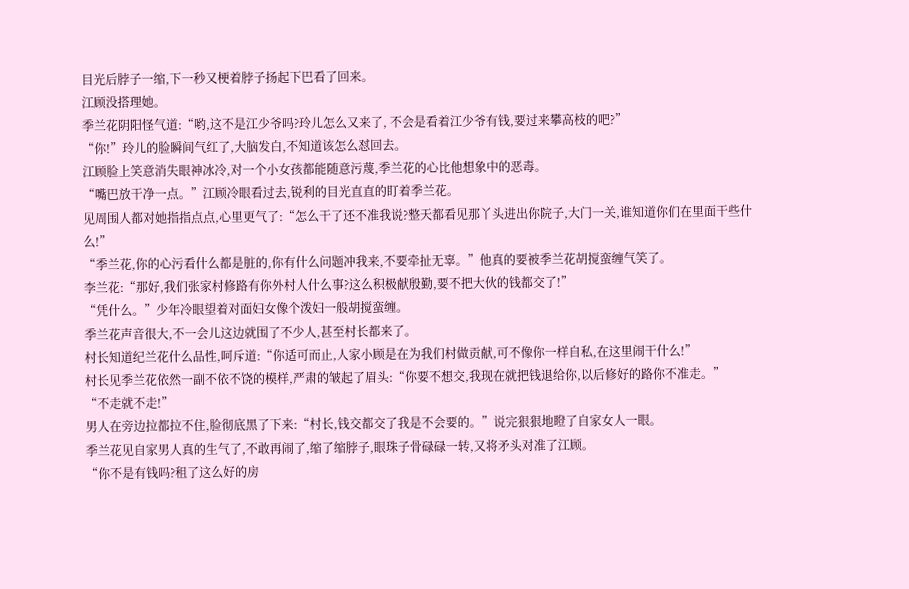目光后脖子一缩,下一秒又梗着脖子扬起下巴看了回来。
江顾没搭理她。
季兰花阴阳怪气道:“哟,这不是江少爷吗?玲儿怎么又来了, 不会是看着江少爷有钱,要过来攀高枝的吧?”
“你!”玲儿的脸瞬间气红了,大脑发白,不知道该怎么怼回去。
江顾脸上笑意消失眼神冰冷,对一个小女孩都能随意污蔑,季兰花的心比他想象中的恶毒。
“嘴巴放干净一点。”江顾冷眼看过去,锐利的目光直直的盯着季兰花。
见周围人都对她指指点点,心里更气了:“怎么干了还不准我说?整天都看见那丫头进出你院子,大门一关,谁知道你们在里面干些什么!”
“季兰花,你的心污看什么都是脏的,你有什么问题冲我来,不要牵扯无辜。”他真的要被季兰花胡搅蛮缠气笑了。
李兰花:“那好,我们张家村修路有你外村人什么事?这么积极献殷勤,要不把大伙的钱都交了!”
“凭什么。”少年冷眼望着对面妇女像个泼妇一般胡搅蛮缠。
季兰花声音很大,不一会儿这边就围了不少人,甚至村长都来了。
村长知道纪兰花什么品性,呵斥道:“你适可而止,人家小顾是在为我们村做贡献,可不像你一样自私,在这里闹干什么!”
村长见季兰花依然一副不依不饶的模样,严肃的皱起了眉头:“你要不想交,我现在就把钱退给你,以后修好的路你不准走。”
“不走就不走!”
男人在旁边拉都拉不住,脸彻底黑了下来:“村长,钱交都交了我是不会要的。”说完狠狠地瞪了自家女人一眼。
季兰花见自家男人真的生气了,不敢再闹了,缩了缩脖子,眼珠子骨碌碌一转,又将矛头对准了江顾。
“你不是有钱吗?租了这么好的房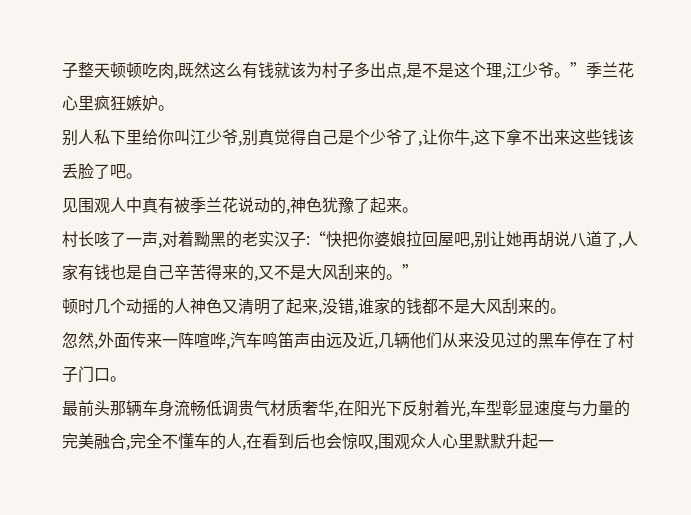子整天顿顿吃肉,既然这么有钱就该为村子多出点,是不是这个理,江少爷。”季兰花心里疯狂嫉妒。
别人私下里给你叫江少爷,别真觉得自己是个少爷了,让你牛,这下拿不出来这些钱该丢脸了吧。
见围观人中真有被季兰花说动的,神色犹豫了起来。
村长咳了一声,对着黝黑的老实汉子:“快把你婆娘拉回屋吧,别让她再胡说八道了,人家有钱也是自己辛苦得来的,又不是大风刮来的。”
顿时几个动摇的人神色又清明了起来,没错,谁家的钱都不是大风刮来的。
忽然,外面传来一阵喧哗,汽车鸣笛声由远及近,几辆他们从来没见过的黑车停在了村子门口。
最前头那辆车身流畅低调贵气材质奢华,在阳光下反射着光,车型彰显速度与力量的完美融合,完全不懂车的人,在看到后也会惊叹,围观众人心里默默升起一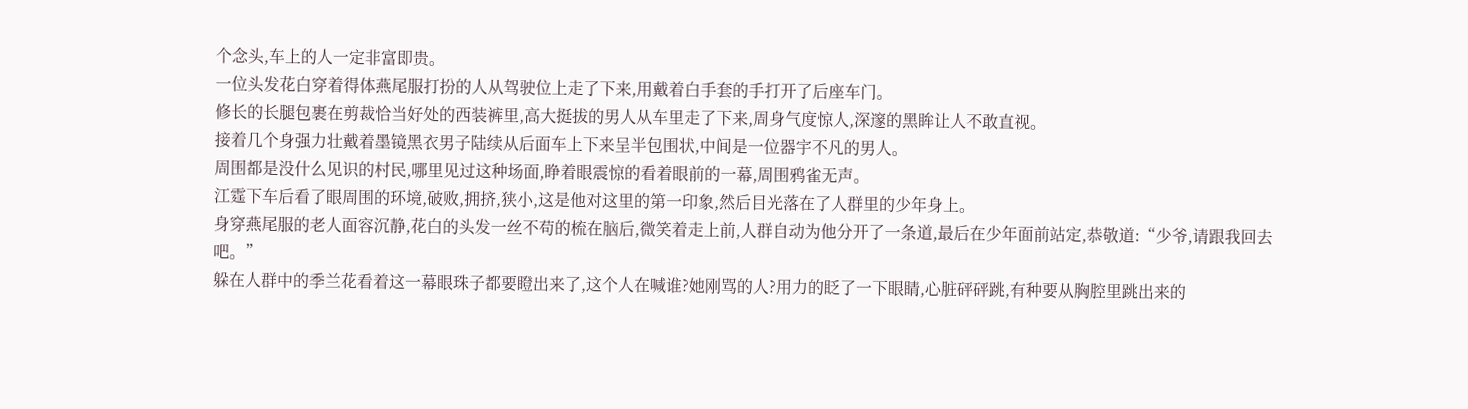个念头,车上的人一定非富即贵。
一位头发花白穿着得体燕尾服打扮的人从驾驶位上走了下来,用戴着白手套的手打开了后座车门。
修长的长腿包裹在剪裁恰当好处的西装裤里,高大挺拔的男人从车里走了下来,周身气度惊人,深邃的黑眸让人不敢直视。
接着几个身强力壮戴着墨镜黑衣男子陆续从后面车上下来呈半包围状,中间是一位器宇不凡的男人。
周围都是没什么见识的村民,哪里见过这种场面,睁着眼震惊的看着眼前的一幕,周围鸦雀无声。
江霆下车后看了眼周围的环境,破败,拥挤,狭小,这是他对这里的第一印象,然后目光落在了人群里的少年身上。
身穿燕尾服的老人面容沉静,花白的头发一丝不苟的梳在脑后,微笑着走上前,人群自动为他分开了一条道,最后在少年面前站定,恭敬道:“少爷,请跟我回去吧。”
躲在人群中的季兰花看着这一幕眼珠子都要瞪出来了,这个人在喊谁?她刚骂的人?用力的眨了一下眼睛,心脏砰砰跳,有种要从胸腔里跳出来的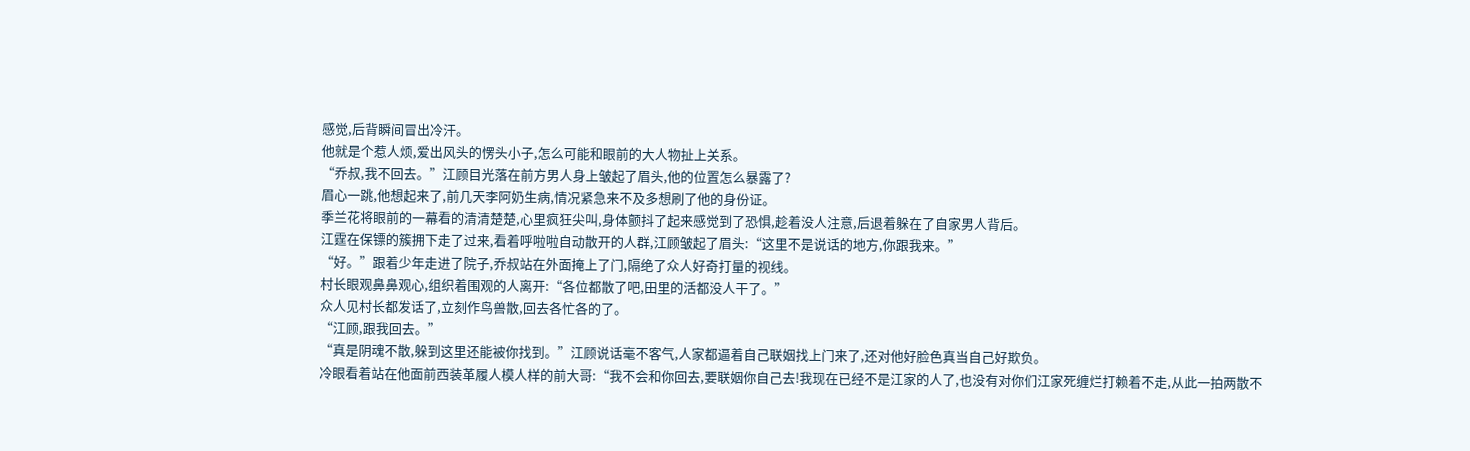感觉,后背瞬间冒出冷汗。
他就是个惹人烦,爱出风头的愣头小子,怎么可能和眼前的大人物扯上关系。
“乔叔,我不回去。”江顾目光落在前方男人身上皱起了眉头,他的位置怎么暴露了?
眉心一跳,他想起来了,前几天李阿奶生病,情况紧急来不及多想刷了他的身份证。
季兰花将眼前的一幕看的清清楚楚,心里疯狂尖叫,身体颤抖了起来感觉到了恐惧,趁着没人注意,后退着躲在了自家男人背后。
江霆在保镖的簇拥下走了过来,看着呼啦啦自动散开的人群,江顾皱起了眉头:“这里不是说话的地方,你跟我来。”
“好。”跟着少年走进了院子,乔叔站在外面掩上了门,隔绝了众人好奇打量的视线。
村长眼观鼻鼻观心,组织着围观的人离开:“各位都散了吧,田里的活都没人干了。”
众人见村长都发话了,立刻作鸟兽散,回去各忙各的了。
“江顾,跟我回去。”
“真是阴魂不散,躲到这里还能被你找到。”江顾说话毫不客气,人家都逼着自己联姻找上门来了,还对他好脸色真当自己好欺负。
冷眼看着站在他面前西装革履人模人样的前大哥:“我不会和你回去,要联姻你自己去!我现在已经不是江家的人了,也没有对你们江家死缠烂打赖着不走,从此一拍两散不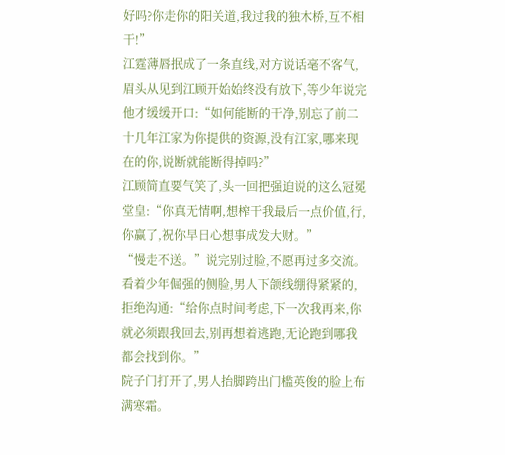好吗?你走你的阳关道,我过我的独木桥,互不相干!”
江霆薄唇抿成了一条直线,对方说话毫不客气,眉头从见到江顾开始始终没有放下,等少年说完他才缓缓开口:“如何能断的干净,别忘了前二十几年江家为你提供的资源,没有江家,哪来现在的你,说断就能断得掉吗?”
江顾简直要气笑了,头一回把强迫说的这么冠冕堂皇:“你真无情啊,想榨干我最后一点价值,行,你赢了,祝你早日心想事成发大财。”
“慢走不送。”说完别过脸,不愿再过多交流。
看着少年倔强的侧脸,男人下颌线绷得紧紧的,拒绝沟通:“给你点时间考虑,下一次我再来,你就必须跟我回去,别再想着逃跑,无论跑到哪我都会找到你。”
院子门打开了,男人抬脚跨出门槛英俊的脸上布满寒霜。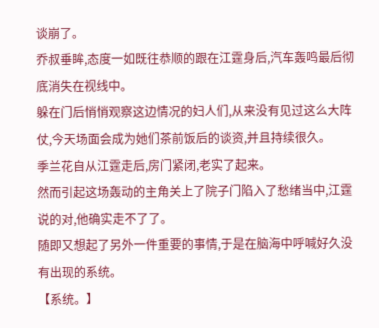谈崩了。
乔叔垂眸,态度一如既往恭顺的跟在江霆身后,汽车轰鸣最后彻底消失在视线中。
躲在门后悄悄观察这边情况的妇人们,从来没有见过这么大阵仗,今天场面会成为她们茶前饭后的谈资,并且持续很久。
季兰花自从江霆走后,房门紧闭,老实了起来。
然而引起这场轰动的主角关上了院子门陷入了愁绪当中,江霆说的对,他确实走不了了。
随即又想起了另外一件重要的事情,于是在脑海中呼喊好久没有出现的系统。
【系统。】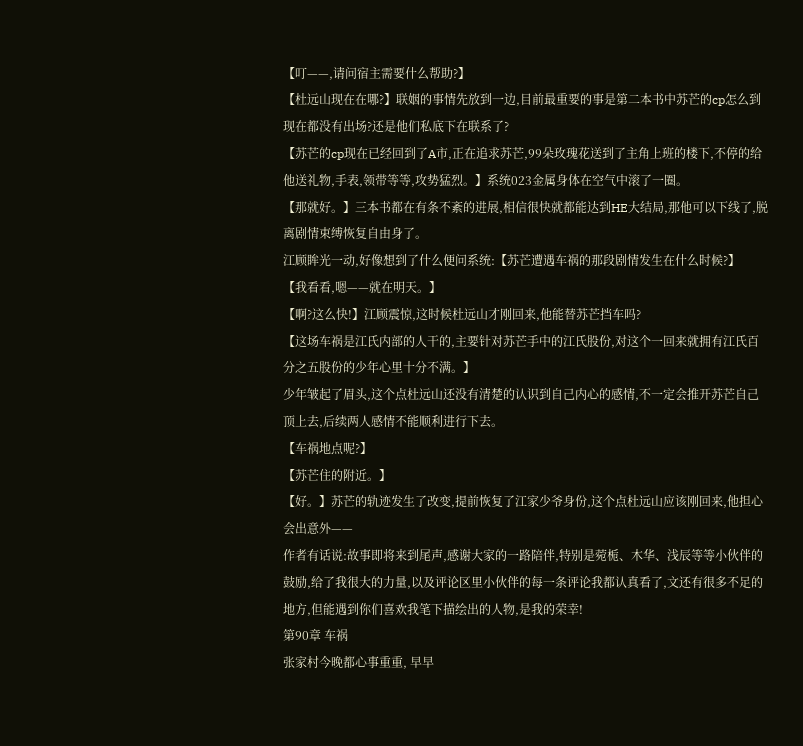【叮——,请问宿主需要什么帮助?】
【杜远山现在在哪?】联姻的事情先放到一边,目前最重要的事是第二本书中苏芒的cp怎么到现在都没有出场?还是他们私底下在联系了?
【苏芒的cp现在已经回到了A市,正在追求苏芒,99朵玫瑰花送到了主角上班的楼下,不停的给他送礼物,手表,领带等等,攻势猛烈。】系统023金属身体在空气中滚了一圈。
【那就好。】三本书都在有条不紊的进展,相信很快就都能达到HE大结局,那他可以下线了,脱离剧情束缚恢复自由身了。
江顾眸光一动,好像想到了什么便问系统:【苏芒遭遇车祸的那段剧情发生在什么时候?】
【我看看,嗯——就在明天。】
【啊?这么快!】江顾震惊,这时候杜远山才刚回来,他能替苏芒挡车吗?
【这场车祸是江氏内部的人干的,主要针对苏芒手中的江氏股份,对这个一回来就拥有江氏百分之五股份的少年心里十分不满。】
少年皱起了眉头,这个点杜远山还没有清楚的认识到自己内心的感情,不一定会推开苏芒自己顶上去,后续两人感情不能顺利进行下去。
【车祸地点呢?】
【苏芒住的附近。】
【好。】苏芒的轨迹发生了改变,提前恢复了江家少爷身份,这个点杜远山应该刚回来,他担心会出意外——
作者有话说:故事即将来到尾声,感谢大家的一路陪伴,特别是菀栀、木华、浅辰等等小伙伴的鼓励,给了我很大的力量,以及评论区里小伙伴的每一条评论我都认真看了,文还有很多不足的地方,但能遇到你们喜欢我笔下描绘出的人物,是我的荣幸!
第90章 车祸
张家村今晚都心事重重, 早早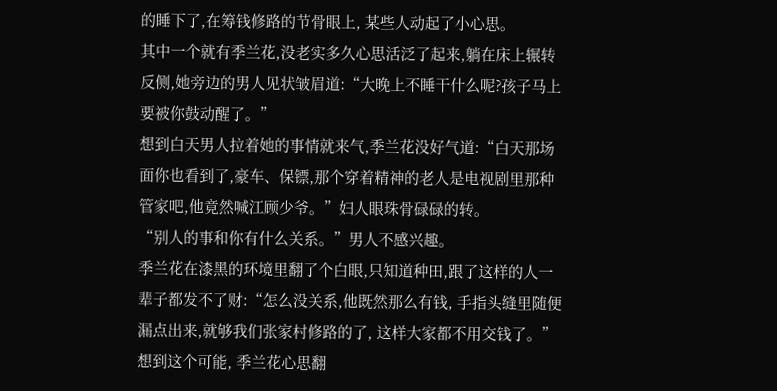的睡下了,在筹钱修路的节骨眼上, 某些人动起了小心思。
其中一个就有季兰花,没老实多久心思活泛了起来,躺在床上辗转反侧,她旁边的男人见状皱眉道:“大晚上不睡干什么呢?孩子马上要被你鼓动醒了。”
想到白天男人拉着她的事情就来气,季兰花没好气道:“白天那场面你也看到了,豪车、保镖,那个穿着精神的老人是电视剧里那种管家吧,他竟然喊江顾少爷。”妇人眼珠骨碌碌的转。
“别人的事和你有什么关系。”男人不感兴趣。
季兰花在漆黑的环境里翻了个白眼,只知道种田,跟了这样的人一辈子都发不了财:“怎么没关系,他既然那么有钱, 手指头缝里随便漏点出来,就够我们张家村修路的了, 这样大家都不用交钱了。”
想到这个可能, 季兰花心思翻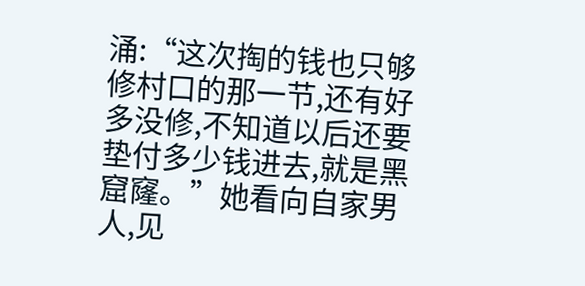涌:“这次掏的钱也只够修村口的那一节,还有好多没修,不知道以后还要垫付多少钱进去,就是黑窟窿。”她看向自家男人,见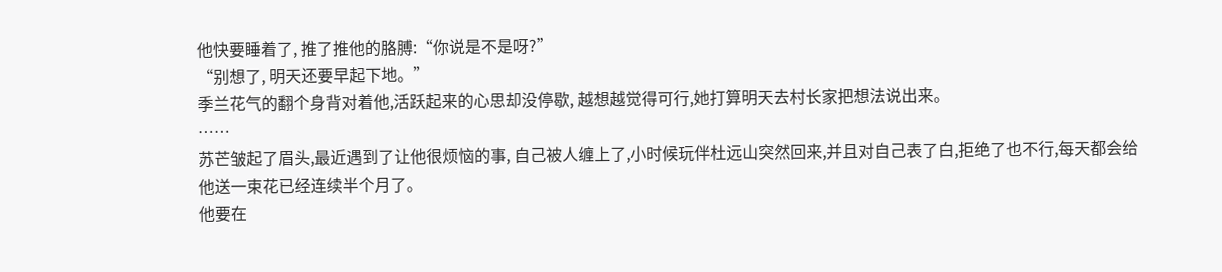他快要睡着了, 推了推他的胳膊:“你说是不是呀?”
“别想了, 明天还要早起下地。”
季兰花气的翻个身背对着他,活跃起来的心思却没停歇, 越想越觉得可行,她打算明天去村长家把想法说出来。
……
苏芒皱起了眉头,最近遇到了让他很烦恼的事, 自己被人缠上了,小时候玩伴杜远山突然回来,并且对自己表了白,拒绝了也不行,每天都会给他送一束花已经连续半个月了。
他要在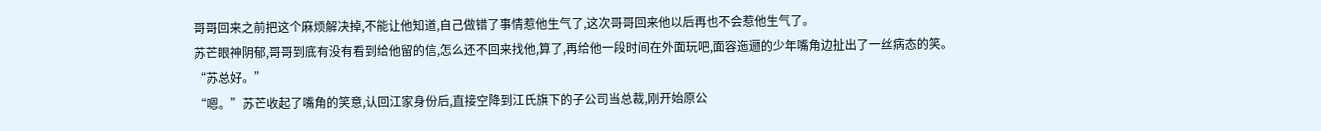哥哥回来之前把这个麻烦解决掉,不能让他知道,自己做错了事情惹他生气了,这次哥哥回来他以后再也不会惹他生气了。
苏芒眼神阴郁,哥哥到底有没有看到给他留的信,怎么还不回来找他,算了,再给他一段时间在外面玩吧,面容迤逦的少年嘴角边扯出了一丝病态的笑。
“苏总好。”
“嗯。”苏芒收起了嘴角的笑意,认回江家身份后,直接空降到江氏旗下的子公司当总裁,刚开始原公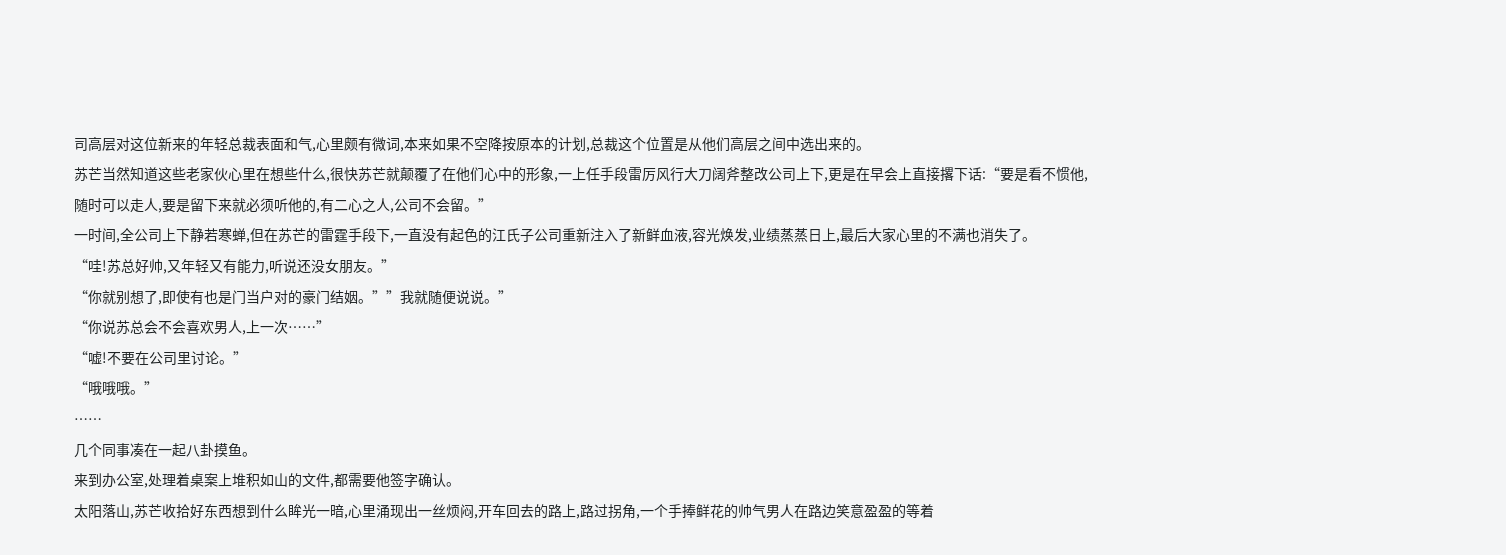司高层对这位新来的年轻总裁表面和气,心里颇有微词,本来如果不空降按原本的计划,总裁这个位置是从他们高层之间中选出来的。
苏芒当然知道这些老家伙心里在想些什么,很快苏芒就颠覆了在他们心中的形象,一上任手段雷厉风行大刀阔斧整改公司上下,更是在早会上直接撂下话:“要是看不惯他,随时可以走人,要是留下来就必须听他的,有二心之人,公司不会留。”
一时间,全公司上下静若寒蝉,但在苏芒的雷霆手段下,一直没有起色的江氏子公司重新注入了新鲜血液,容光焕发,业绩蒸蒸日上,最后大家心里的不满也消失了。
“哇!苏总好帅,又年轻又有能力,听说还没女朋友。”
“你就别想了,即使有也是门当户对的豪门结姻。””我就随便说说。”
“你说苏总会不会喜欢男人,上一次……”
“嘘!不要在公司里讨论。”
“哦哦哦。”
……
几个同事凑在一起八卦摸鱼。
来到办公室,处理着桌案上堆积如山的文件,都需要他签字确认。
太阳落山,苏芒收拾好东西想到什么眸光一暗,心里涌现出一丝烦闷,开车回去的路上,路过拐角,一个手捧鲜花的帅气男人在路边笑意盈盈的等着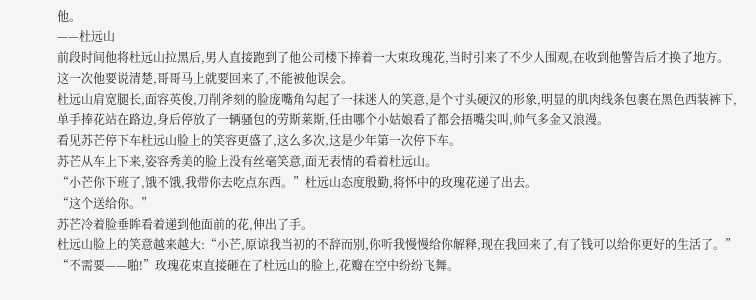他。
——杜远山
前段时间他将杜远山拉黑后,男人直接跑到了他公司楼下捧着一大束玫瑰花,当时引来了不少人围观,在收到他警告后才换了地方。
这一次他要说清楚,哥哥马上就要回来了,不能被他误会。
杜远山肩宽腿长,面容英俊,刀削斧刻的脸庞嘴角勾起了一抹迷人的笑意,是个寸头硬汉的形象,明显的肌肉线条包裹在黑色西装裤下,单手捧花站在路边,身后停放了一辆骚包的劳斯莱斯,任由哪个小姑娘看了都会捂嘴尖叫,帅气多金又浪漫。
看见苏芒停下车杜远山脸上的笑容更盛了,这么多次,这是少年第一次停下车。
苏芒从车上下来,姿容秀美的脸上没有丝毫笑意,面无表情的看着杜远山。
“小芒你下班了,饿不饿,我带你去吃点东西。”杜远山态度殷勤,将怀中的玫瑰花递了出去。
“这个送给你。”
苏芒冷着脸垂眸看着递到他面前的花,伸出了手。
杜远山脸上的笑意越来越大:“小芒,原谅我当初的不辞而别,你听我慢慢给你解释,现在我回来了,有了钱可以给你更好的生活了。”
“不需要——啪!”玫瑰花束直接砸在了杜远山的脸上,花瓣在空中纷纷飞舞。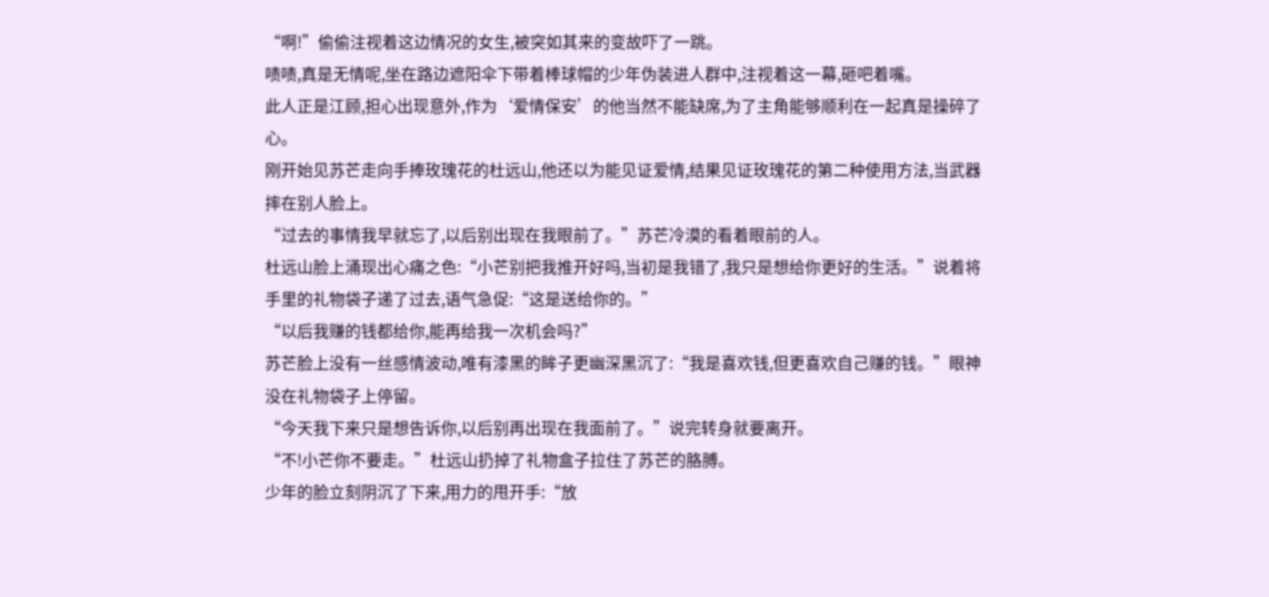“啊!”偷偷注视着这边情况的女生,被突如其来的变故吓了一跳。
啧啧,真是无情呢,坐在路边遮阳伞下带着棒球帽的少年伪装进人群中,注视着这一幕,砸吧着嘴。
此人正是江顾,担心出现意外,作为‘爱情保安’的他当然不能缺席,为了主角能够顺利在一起真是操碎了心。
刚开始见苏芒走向手捧玫瑰花的杜远山,他还以为能见证爱情,结果见证玫瑰花的第二种使用方法,当武器摔在别人脸上。
“过去的事情我早就忘了,以后别出现在我眼前了。”苏芒冷漠的看着眼前的人。
杜远山脸上涌现出心痛之色:“小芒别把我推开好吗,当初是我错了,我只是想给你更好的生活。”说着将手里的礼物袋子递了过去,语气急促:“这是送给你的。”
“以后我赚的钱都给你,能再给我一次机会吗?”
苏芒脸上没有一丝感情波动,唯有漆黑的眸子更幽深黑沉了:“我是喜欢钱,但更喜欢自己赚的钱。”眼神没在礼物袋子上停留。
“今天我下来只是想告诉你,以后别再出现在我面前了。”说完转身就要离开。
“不!小芒你不要走。”杜远山扔掉了礼物盒子拉住了苏芒的胳膊。
少年的脸立刻阴沉了下来,用力的甩开手:“放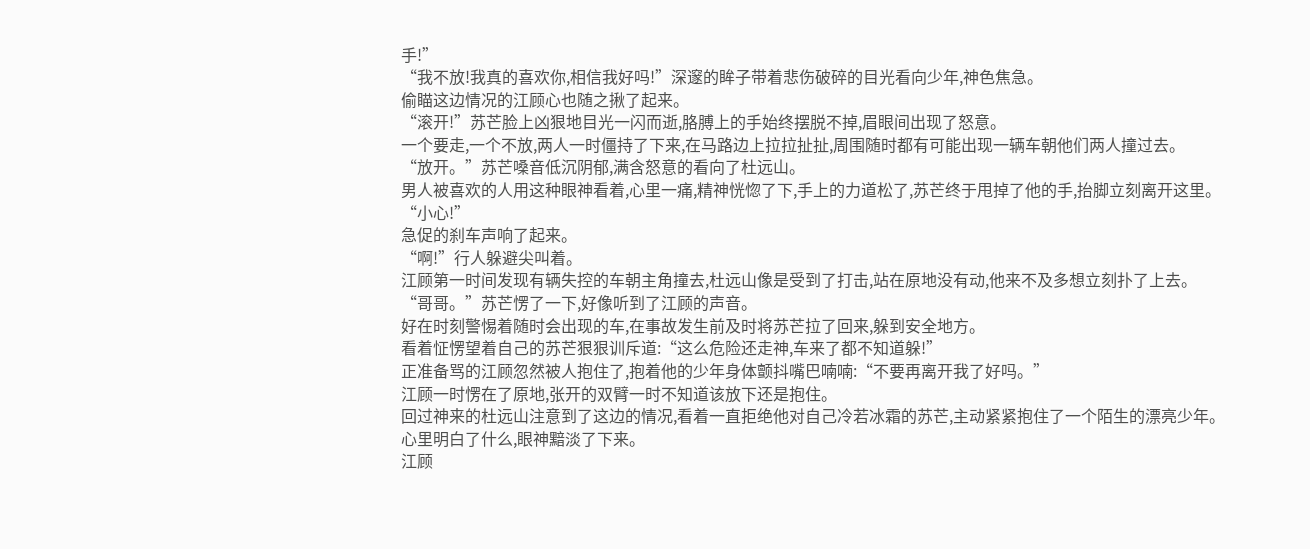手!”
“我不放!我真的喜欢你,相信我好吗!”深邃的眸子带着悲伤破碎的目光看向少年,神色焦急。
偷瞄这边情况的江顾心也随之揪了起来。
“滚开!”苏芒脸上凶狠地目光一闪而逝,胳膊上的手始终摆脱不掉,眉眼间出现了怒意。
一个要走,一个不放,两人一时僵持了下来,在马路边上拉拉扯扯,周围随时都有可能出现一辆车朝他们两人撞过去。
“放开。”苏芒嗓音低沉阴郁,满含怒意的看向了杜远山。
男人被喜欢的人用这种眼神看着,心里一痛,精神恍惚了下,手上的力道松了,苏芒终于甩掉了他的手,抬脚立刻离开这里。
“小心!”
急促的刹车声响了起来。
“啊!”行人躲避尖叫着。
江顾第一时间发现有辆失控的车朝主角撞去,杜远山像是受到了打击,站在原地没有动,他来不及多想立刻扑了上去。
“哥哥。”苏芒愣了一下,好像听到了江顾的声音。
好在时刻警惕着随时会出现的车,在事故发生前及时将苏芒拉了回来,躲到安全地方。
看着怔愣望着自己的苏芒狠狠训斥道:“这么危险还走神,车来了都不知道躲!”
正准备骂的江顾忽然被人抱住了,抱着他的少年身体颤抖嘴巴喃喃:“不要再离开我了好吗。”
江顾一时愣在了原地,张开的双臂一时不知道该放下还是抱住。
回过神来的杜远山注意到了这边的情况,看着一直拒绝他对自己冷若冰霜的苏芒,主动紧紧抱住了一个陌生的漂亮少年。
心里明白了什么,眼神黯淡了下来。
江顾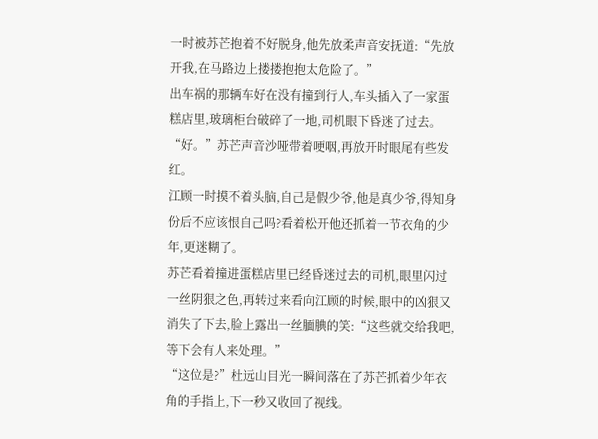一时被苏芒抱着不好脱身,他先放柔声音安抚道:“先放开我,在马路边上搂搂抱抱太危险了。”
出车祸的那辆车好在没有撞到行人,车头插入了一家蛋糕店里,玻璃柜台破碎了一地,司机眼下昏迷了过去。
“好。”苏芒声音沙哑带着哽咽,再放开时眼尾有些发红。
江顾一时摸不着头脑,自己是假少爷,他是真少爷,得知身份后不应该恨自己吗?看着松开他还抓着一节衣角的少年,更迷糊了。
苏芒看着撞进蛋糕店里已经昏迷过去的司机,眼里闪过一丝阴狠之色,再转过来看向江顾的时候,眼中的凶狠又消失了下去,脸上露出一丝腼腆的笑:“这些就交给我吧,等下会有人来处理。”
“这位是?”杜远山目光一瞬间落在了苏芒抓着少年衣角的手指上,下一秒又收回了视线。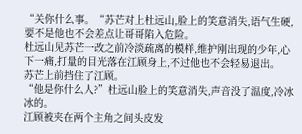“关你什么事。“苏芒对上杜远山,脸上的笑意消失,语气生硬,要不是他也不会差点让哥哥陷入危险。
杜远山见苏芒一改之前冷淡疏离的模样,维护刚出现的少年,心下一痛,打量的目光落在江顾身上,不过他也不会轻易退出。
苏芒上前挡住了江顾。
“他是你什么人?”杜远山脸上的笑意消失,声音没了温度,冷冰冰的。
江顾被夹在两个主角之间头皮发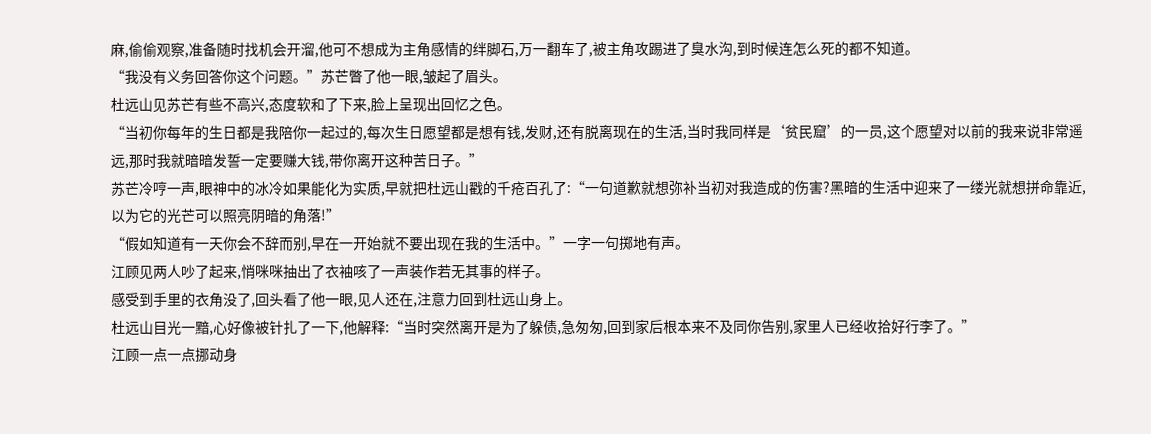麻,偷偷观察,准备随时找机会开溜,他可不想成为主角感情的绊脚石,万一翻车了,被主角攻踢进了臭水沟,到时候连怎么死的都不知道。
“我没有义务回答你这个问题。”苏芒瞥了他一眼,皱起了眉头。
杜远山见苏芒有些不高兴,态度软和了下来,脸上呈现出回忆之色。
“当初你每年的生日都是我陪你一起过的,每次生日愿望都是想有钱,发财,还有脱离现在的生活,当时我同样是‘贫民窟’的一员,这个愿望对以前的我来说非常遥远,那时我就暗暗发誓一定要赚大钱,带你离开这种苦日子。”
苏芒冷哼一声,眼神中的冰冷如果能化为实质,早就把杜远山戳的千疮百孔了:“一句道歉就想弥补当初对我造成的伤害?黑暗的生活中迎来了一缕光就想拼命靠近,以为它的光芒可以照亮阴暗的角落!”
“假如知道有一天你会不辞而别,早在一开始就不要出现在我的生活中。”一字一句掷地有声。
江顾见两人吵了起来,悄咪咪抽出了衣袖咳了一声装作若无其事的样子。
感受到手里的衣角没了,回头看了他一眼,见人还在,注意力回到杜远山身上。
杜远山目光一黯,心好像被针扎了一下,他解释:“当时突然离开是为了躲债,急匆匆,回到家后根本来不及同你告别,家里人已经收拾好行李了。”
江顾一点一点挪动身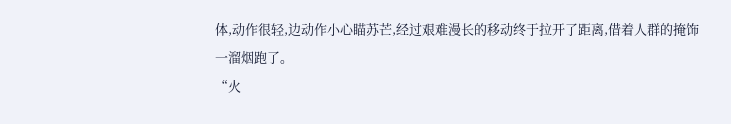体,动作很轻,边动作小心瞄苏芒,经过艰难漫长的移动终于拉开了距离,借着人群的掩饰一溜烟跑了。
“火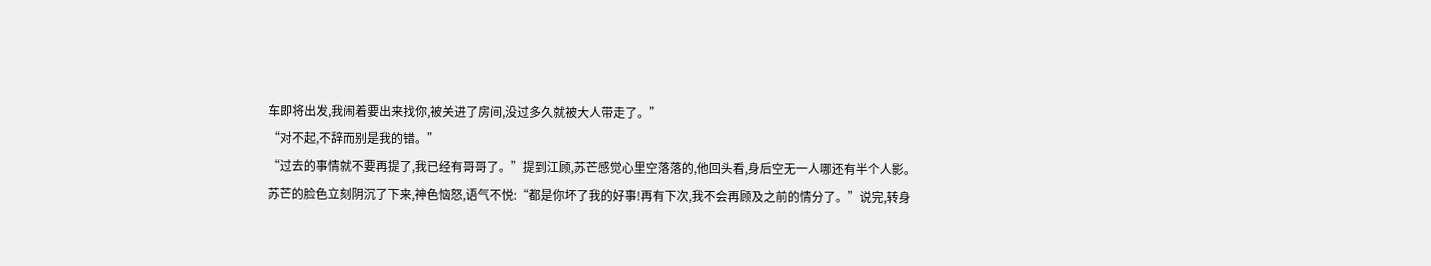车即将出发,我闹着要出来找你,被关进了房间,没过多久就被大人带走了。”
“对不起,不辞而别是我的错。”
“过去的事情就不要再提了,我已经有哥哥了。”提到江顾,苏芒感觉心里空落落的,他回头看,身后空无一人哪还有半个人影。
苏芒的脸色立刻阴沉了下来,神色恼怒,语气不悦:“都是你坏了我的好事!再有下次,我不会再顾及之前的情分了。”说完,转身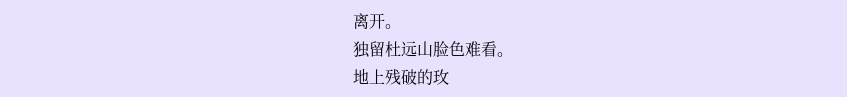离开。
独留杜远山脸色难看。
地上残破的玫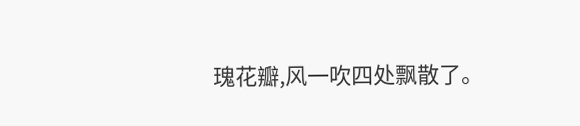瑰花瓣,风一吹四处飘散了。